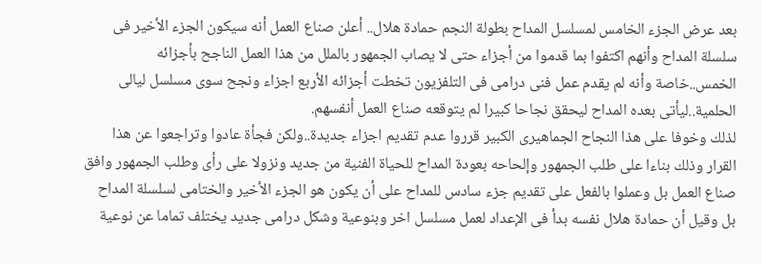بعد عرض الجزء الخامس لمسلسل المداح بطولة النجم حمادة هلال.. أعلن صناع العمل أنه سيكون الجزء الأخير فى سلسلة المداح وأنهم اكتفوا بما قدموا من أجزاء حتى لا يصاب الجمهور بالملل من هذا العمل الناجح بأجزائه الخمس..خاصة وأنه لم يقدم عمل فنى درامى فى التلفزيون تخطت أجزائه الأربع اجزاء ونجح سوى مسلسل ليالى الحلمية..ليأتى بعده المداح ليحقق نجاحا كبيرا لم يتوقعه صناع العمل أنفسهم.
لذلك وخوفا على هذا النجاح الجماهيرى الكبير قرروا عدم تقديم اجزاء جديدة..ولكن فجأة عادوا وتراجعوا عن هذا القرار وذلك بناءا على طلب الجمهور وإلحاحه بعودة المداح للحياة الفنية من جديد ونزولا على رأى وطلب الجمهور وافق صناع العمل بل وعملوا بالفعل على تقديم جزء سادس للمداح على أن يكون هو الجزء الأخير والختامى لسلسلة المداح بل وقيل أن حمادة هلال نفسه بدأ فى الإعداد لعمل مسلسل اخر وبنوعية وشكل درامى جديد يختلف تماما عن نوعية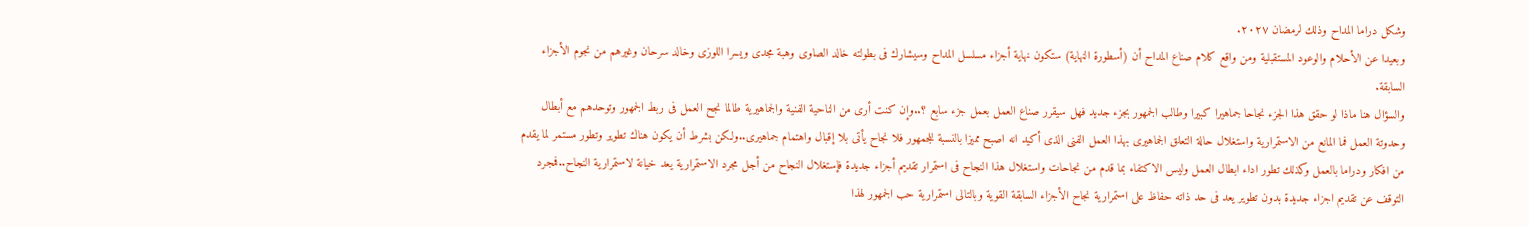وشكل دراما المداح وذلك لرمضان ٢٠٢٧.
وبعيدا عن الأحلام والوعود المستقبلية ومن واقع كلام صناع المداح أن (أسطورة النهاية) ستكون نهاية أجزاء مسلسل المداح وسيشارك فى بطولته خالد الصاوى وهبة مجدى ويسرا اللوزى وخالد سرحان وغيرهم من نجوم الأجزاء السابقة.
والسؤال هنا ماذا لو حقق هذا الجزء نجاحا جماهيرا كبيرا وطالب الجمهور بجزء جديد فهل سيقرر صناع العمل بعمل جزء سابع ؟..وإن كنت أرى من الناحية الفنية والجماهيرية طالما نجح العمل فى ربط الجمهور وتوحدهم مع أبطال وحدوتة العمل فما المانع من الاستمرارية واستغلال حالة التعلق الجماهيرى بهذا العمل الفنى الذى أكيد انه اصبح مميزا بالنسبة للجمهور فلا نجاح يأتى بلا إقبال واهتمام جماهيرى..ولكن بشرط أن يكون هناك تطوير وتطور مستمر لما يقدم من افكار ودراما بالعمل وكذلك تطور اداء ابطال العمل وليس الاكتفاء بما قدم من نجاحات واستغلال هذا النجاح فى استمرار تقديم أجزاء جديدة فإستغلال النجاح من أجل مجرد الاستمرارية يعد خيانة لاستمرارية النجاح..فمجرد التوقف عن تقديم اجزاء جديدة بدون تطوير يعد فى حد ذاته حفاظ على استمرارية نجاح الأجزاء السابقة القوية وبالتالى استمرارية حب الجمهور لهذا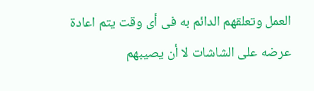العمل وتعلقهم الدائم به فى أى وقت يتم اعادة عرضه على الشاشات لا أن يصيبهم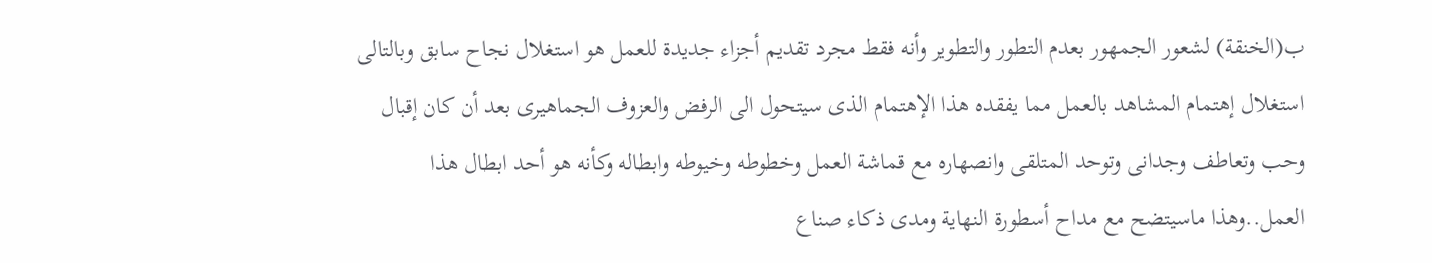ب(الخنقة) لشعور الجمهور بعدم التطور والتطوير وأنه فقط مجرد تقديم أجزاء جديدة للعمل هو استغلال نجاح سابق وبالتالى استغلال إهتمام المشاهد بالعمل مما يفقده هذا الإهتمام الذى سيتحول الى الرفض والعزوف الجماهيرى بعد أن كان إقبال وحب وتعاطف وجدانى وتوحد المتلقى وانصهاره مع قماشة العمل وخطوطه وخيوطه وابطاله وكأنه هو أحد ابطال هذا العمل..وهذا ماسيتضح مع مداح أسطورة النهاية ومدى ذكاء صناع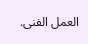العمل الفنى.